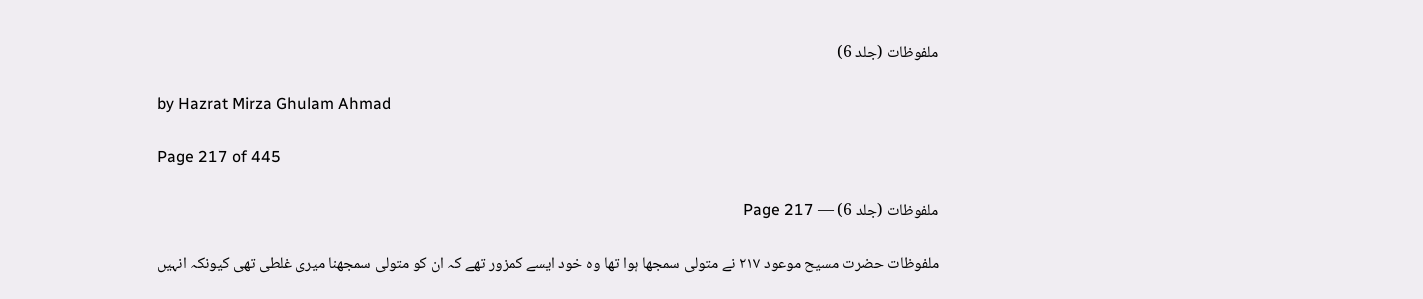ملفوظات (جلد 6)

by Hazrat Mirza Ghulam Ahmad

Page 217 of 445

ملفوظات (جلد 6) — Page 217

ملفوظات حضرت مسیح موعود ۲۱۷ نے متولی سمجھا ہوا تھا وہ خود ایسے کمزور تھے کہ ان کو متولی سمجھنا میری غلطی تھی کیونکہ انہیں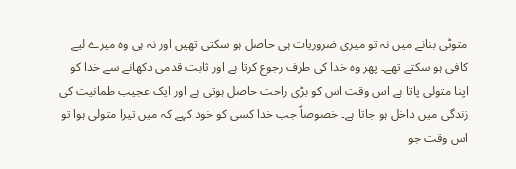متوٹی بنانے میں نہ تو میری ضروریات ہی حاصل ہو سکتی تھیں اور نہ ہی وہ میرے لیے کافی ہو سکتے تھے۔ پھر وہ خدا کی طرف رجوع کرتا ہے اور ثابت قدمی دکھانے سے خدا کو اپنا متولی پاتا ہے اس وقت اس کو بڑی راحت حاصل ہوتی ہے اور ایک عجیب طمانیت کی زندگی میں داخل ہو جاتا ہے۔ خصوصاً جب خدا کسی کو خود کہے کہ میں تیرا متولی ہوا تو اس وقت جو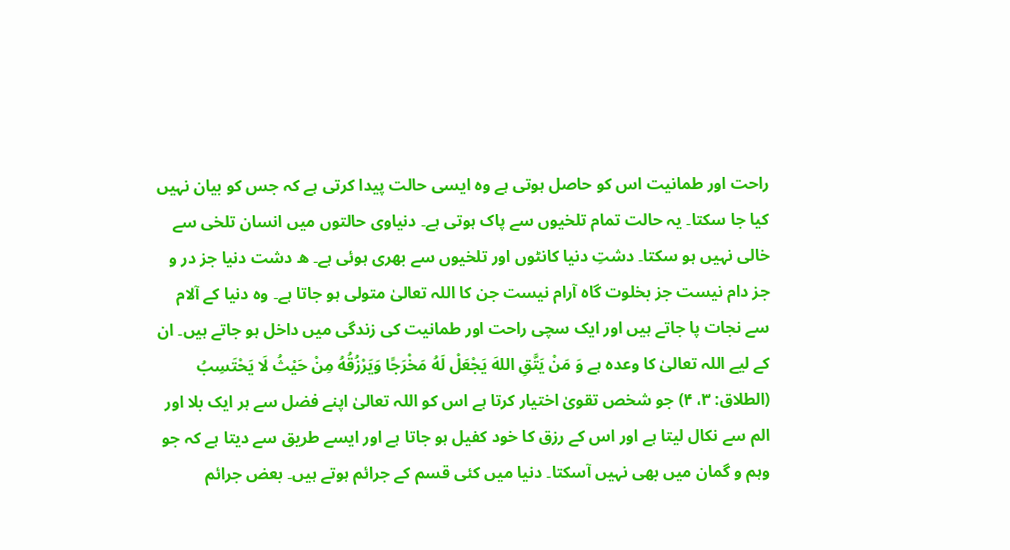راحت اور طمانیت اس کو حاصل ہوتی ہے وہ ایسی حالت پیدا کرتی ہے کہ جس کو بیان نہیں کیا جا سکتا۔ یہ حالت تمام تلخیوں سے پاک ہوتی ہے۔ دنیاوی حالتوں میں انسان تلخی سے خالی نہیں ہو سکتا۔ دشتِ دنیا کانٹوں اور تلخیوں سے بھری ہوئی ہے۔ ه دشت دنیا جز در و جز دام نیست جز بخلوت گاه آرام نیست جن کا اللہ تعالیٰ متولی ہو جاتا ہے۔ وہ دنیا کے آلام سے نجات پا جاتے ہیں اور ایک سچی راحت اور طمانیت کی زندگی میں داخل ہو جاتے ہیں۔ ان کے لیے اللہ تعالیٰ کا وعدہ ہے وَ مَنْ يَتَّقِ اللهَ يَجْعَلْ لَهُ مَخْرَجًا وَيَرْزُقُهُ مِنْ حَيْثُ لَا يَحْتَسِبُ (الطلاق: ۳، ۴) جو شخص تقویٰ اختیار کرتا ہے اس کو اللہ تعالیٰ اپنے فضل سے ہر ایک بلا اور الم سے نکال لیتا ہے اور اس کے رزق کا خود کفیل ہو جاتا ہے اور ایسے طریق سے دیتا ہے کہ جو وہم و گمان میں بھی نہیں آسکتا۔ دنیا میں کئی قسم کے جرائم ہوتے ہیں۔ بعض جرائم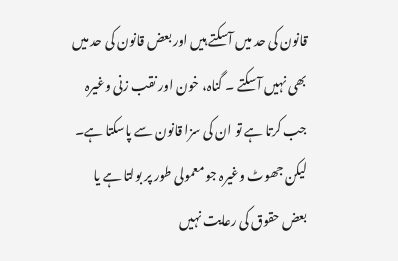قانون کی حد میں آسکتے ہیں اور بعض قانون کی حد میں بھی نہیں آسکتے ۔ گناہ، خون اور نقب زنی وغیرہ جب کرتا ہے تو ان کی سزا قانون سے پاسکتا ہے۔ لیکن جھوٹ وغیرہ جو معمولی طور پر بولتا ہے یا بعض حقوق کی رعایت نہیں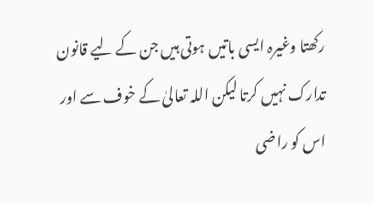رکھتا وغیرہ ایسی باتیں ہوتی ہیں جن کے لیے قانون تدارک نہیں کرتا لیکن اللہ تعالیٰ کے خوف سے اور اس کو راضی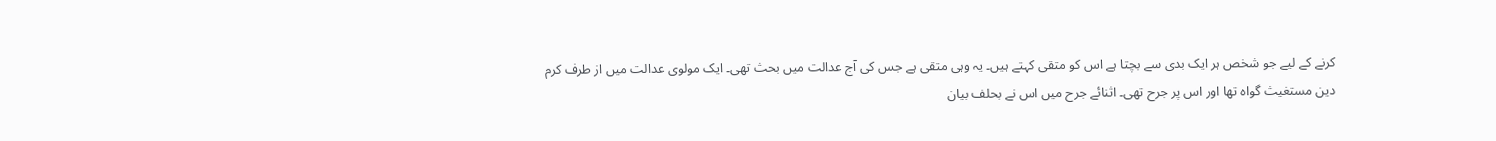کرنے کے لیے جو شخص ہر ایک بدی سے بچتا ہے اس کو متقی کہتے ہیں۔ یہ وہی متقی ہے جس کی آج عدالت میں بحث تھی۔ ایک مولوی عدالت میں از طرف کرم دین مستغیث گواہ تھا اور اس پر جرح تھی۔ اثنائے جرح میں اس نے بحلف بیان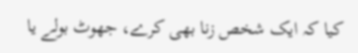کیا کہ ایک شخص زنا بھی کرے، جھوٹ بولے یا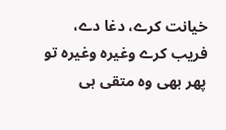خیانت کرے، دغا دے، فریب کرے وغیرہ وغیرہ تو پھر بھی وہ متقی ہی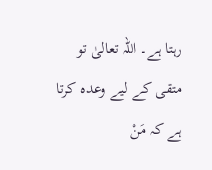رہتا ہے۔ اللہ تعالیٰ تو متقی کے لیے وعدہ کرتا ہے کہ مَنْ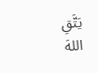يَتَّقِ اللهَ